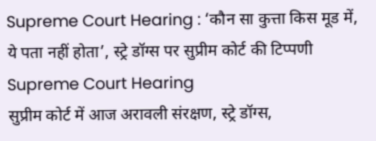Supreme Court Hearing : ‘कौन सा कुत्ता किस मूड में, ये पता नहीं होता’, स्ट्रे डॉग्स पर सुप्रीम कोर्ट की टिप्पणी
Supreme Court Hearing
सुप्रीम कोर्ट में आज अरावली संरक्षण, स्ट्रे डॉग्स,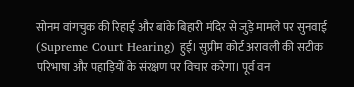सोनम वांगचुक की रिहाई और बांके बिहारी मंदिर से जुड़े मामले पर सुनवाई (Supreme Court Hearing) हुई। सुप्रीम कोर्ट अरावली की सटीक परिभाषा और पहाड़ियों के संरक्षण पर विचार करेगा। पूर्व वन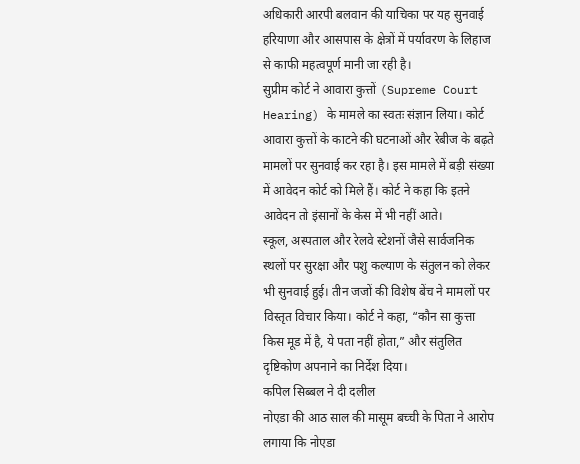अधिकारी आरपी बलवान की याचिका पर यह सुनवाई हरियाणा और आसपास के क्षेत्रों में पर्यावरण के लिहाज से काफी महत्वपूर्ण मानी जा रही है।
सुप्रीम कोर्ट ने आवारा कुत्तों (Supreme Court Hearing) के मामले का स्वतः संज्ञान लिया। कोर्ट आवारा कुत्तों के काटने की घटनाओं और रेबीज के बढ़ते मामलों पर सुनवाई कर रहा है। इस मामले में बड़ी संख्या में आवेदन कोर्ट को मिले हैं। कोर्ट ने कहा कि इतने आवेदन तो इंसानों के केस में भी नहीं आते।
स्कूल, अस्पताल और रेलवे स्टेशनों जैसे सार्वजनिक स्थलों पर सुरक्षा और पशु कल्याण के संतुलन को लेकर भी सुनवाई हुई। तीन जजों की विशेष बेंच ने मामलों पर विस्तृत विचार किया। कोर्ट ने कहा, “कौन सा कुत्ता किस मूड में है, ये पता नहीं होता,” और संतुलित दृष्टिकोण अपनाने का निर्देश दिया।
कपिल सिब्बल ने दी दलील
नोएडा की आठ साल की मासूम बच्ची के पिता ने आरोप लगाया कि नोएडा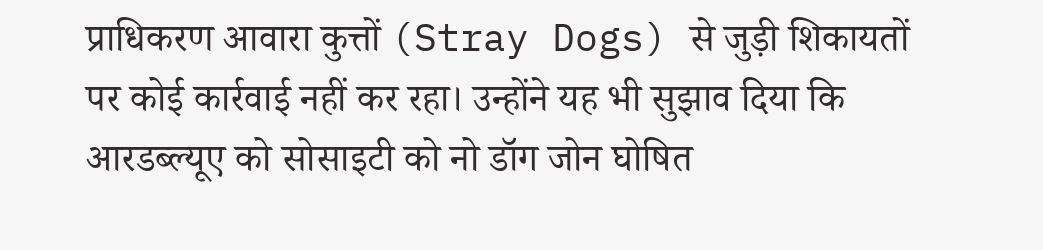प्राधिकरण आवारा कुत्तों (Stray Dogs) से जुड़ी शिकायतों पर कोई कार्रवाई नहीं कर रहा। उन्होंने यह भी सुझाव दिया कि आरडब्ल्यूए को सोसाइटी को नो डॉग जोन घोषित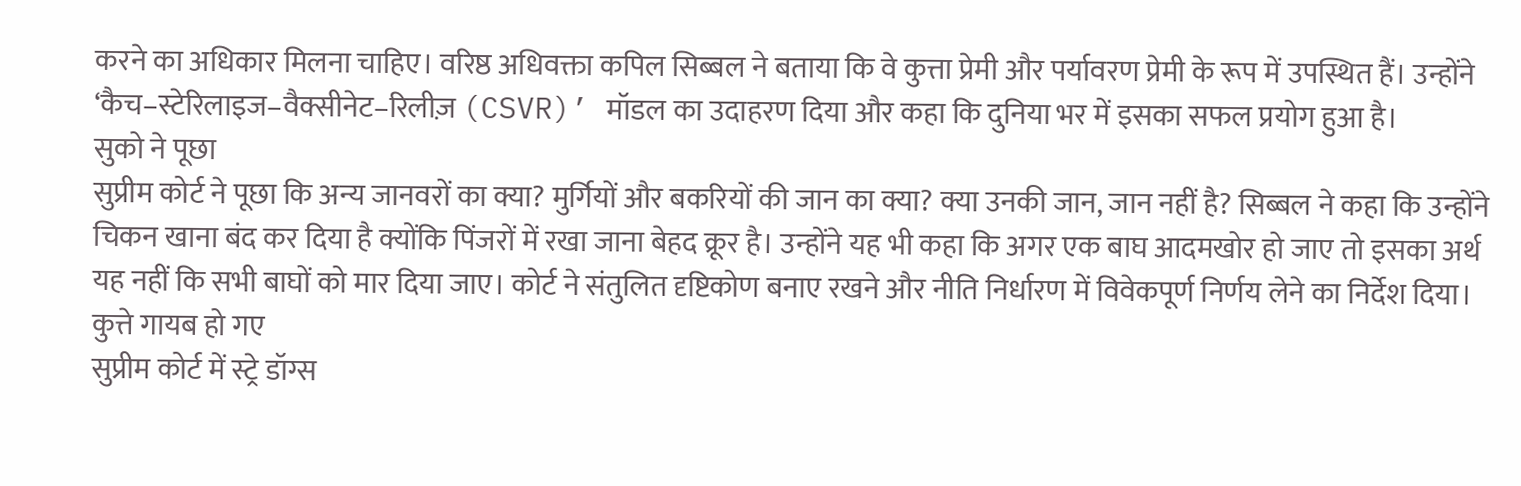करने का अधिकार मिलना चाहिए। वरिष्ठ अधिवक्ता कपिल सिब्बल ने बताया कि वे कुत्ता प्रेमी और पर्यावरण प्रेमी के रूप में उपस्थित हैं। उन्होंने ‘कैच–स्टेरिलाइज–वैक्सीनेट–रिलीज़ (CSVR)’ मॉडल का उदाहरण दिया और कहा कि दुनिया भर में इसका सफल प्रयोग हुआ है।
सुको ने पूछा
सुप्रीम कोर्ट ने पूछा कि अन्य जानवरों का क्या? मुर्गियों और बकरियों की जान का क्या? क्या उनकी जान, जान नहीं है? सिब्बल ने कहा कि उन्होंने चिकन खाना बंद कर दिया है क्योंकि पिंजरों में रखा जाना बेहद क्रूर है। उन्होंने यह भी कहा कि अगर एक बाघ आदमखोर हो जाए तो इसका अर्थ यह नहीं कि सभी बाघों को मार दिया जाए। कोर्ट ने संतुलित दृष्टिकोण बनाए रखने और नीति निर्धारण में विवेकपूर्ण निर्णय लेने का निर्देश दिया।
कुत्ते गायब हो गए
सुप्रीम कोर्ट में स्ट्रे डॉग्स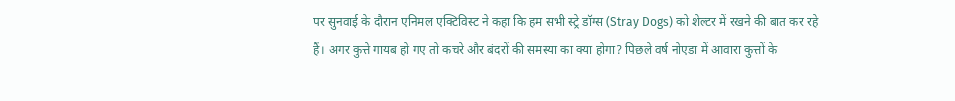पर सुनवाई के दौरान एनिमल एक्टिविस्ट ने कहा कि हम सभी स्ट्रे डॉग्स (Stray Dogs) को शेल्टर में रखने की बात कर रहे हैं। अगर कुत्ते गायब हो गए तो कचरे और बंदरों की समस्या का क्या होगा? पिछले वर्ष नोएडा में आवारा कुत्तों के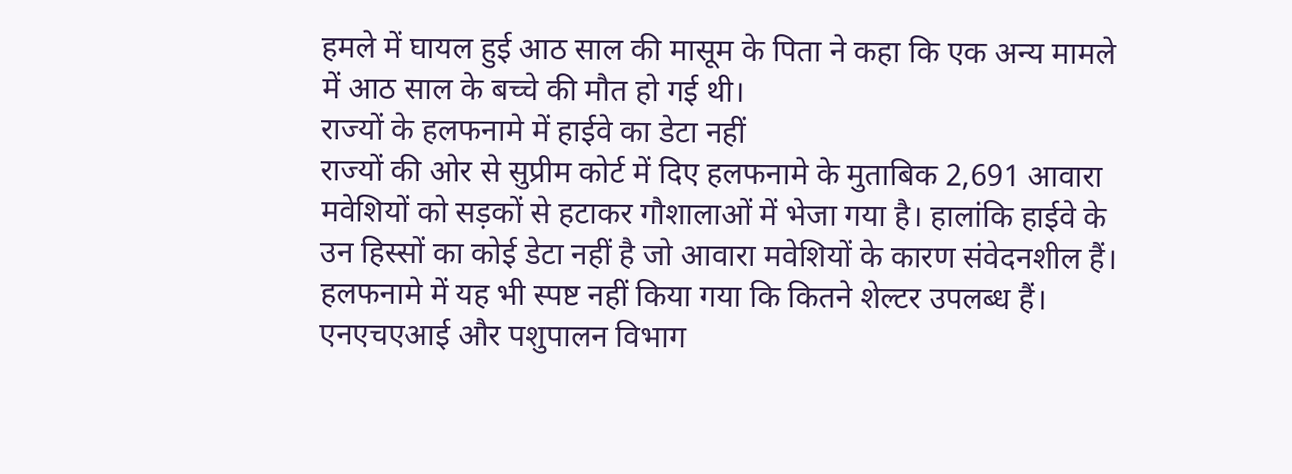हमले में घायल हुई आठ साल की मासूम के पिता ने कहा कि एक अन्य मामले में आठ साल के बच्चे की मौत हो गई थी।
राज्यों के हलफनामे में हाईवे का डेटा नहीं
राज्यों की ओर से सुप्रीम कोर्ट में दिए हलफनामे के मुताबिक 2,691 आवारा मवेशियों को सड़कों से हटाकर गौशालाओं में भेजा गया है। हालांकि हाईवे के उन हिस्सों का कोई डेटा नहीं है जो आवारा मवेशियों के कारण संवेदनशील हैं। हलफनामे में यह भी स्पष्ट नहीं किया गया कि कितने शेल्टर उपलब्ध हैं। एनएचएआई और पशुपालन विभाग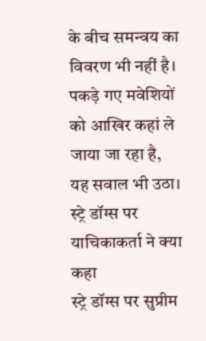के बीच समन्वय का विवरण भी नहीं है। पकड़े गए मवेशियों को आखिर कहां ले जाया जा रहा है, यह सवाल भी उठा।
स्ट्रे डॉग्स पर याचिकाकर्ता ने क्या कहा
स्ट्रे डॉग्स पर सुप्रीम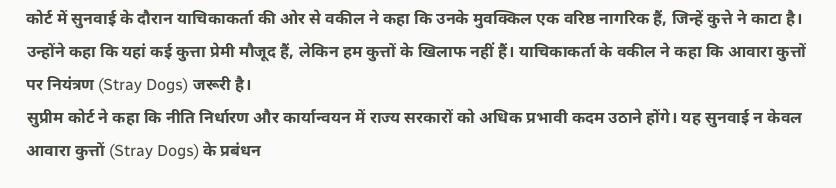कोर्ट में सुनवाई के दौरान याचिकाकर्ता की ओर से वकील ने कहा कि उनके मुवक्किल एक वरिष्ठ नागरिक हैं, जिन्हें कुत्ते ने काटा है। उन्होंने कहा कि यहां कई कुत्ता प्रेमी मौजूद हैं, लेकिन हम कुत्तों के खिलाफ नहीं हैं। याचिकाकर्ता के वकील ने कहा कि आवारा कुत्तों पर नियंत्रण (Stray Dogs) जरूरी है।
सुप्रीम कोर्ट ने कहा कि नीति निर्धारण और कार्यान्वयन में राज्य सरकारों को अधिक प्रभावी कदम उठाने होंगे। यह सुनवाई न केवल आवारा कुत्तों (Stray Dogs) के प्रबंधन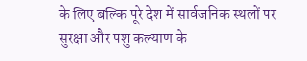के लिए बल्कि पूरे देश में सार्वजनिक स्थलों पर सुरक्षा और पशु कल्याण के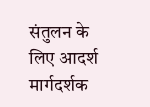संतुलन के लिए आदर्श मार्गदर्शक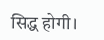सिद्ध होगी।